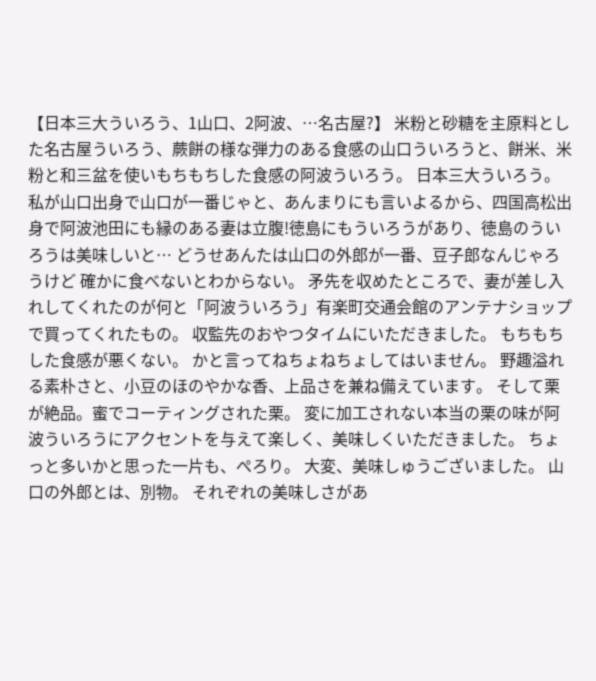【日本三大ういろう、1山口、2阿波、…名古屋?】 米粉と砂糖を主原料とした名古屋ういろう、蕨餅の様な弾力のある食感の山口ういろうと、餅米、米粉と和三盆を使いもちもちした食感の阿波ういろう。 日本三大ういろう。 私が山口出身で山口が一番じゃと、あんまりにも言いよるから、四国高松出身で阿波池田にも縁のある妻は立腹!徳島にもういろうがあり、徳島のういろうは美味しいと… どうせあんたは山口の外郎が一番、豆子郎なんじゃろうけど 確かに食べないとわからない。 矛先を収めたところで、妻が差し入れしてくれたのが何と「阿波ういろう」有楽町交通会館のアンテナショップで買ってくれたもの。 収監先のおやつタイムにいただきました。 もちもちした食感が悪くない。 かと言ってねちょねちょしてはいません。 野趣溢れる素朴さと、小豆のほのやかな香、上品さを兼ね備えています。 そして栗が絶品。蜜でコーティングされた栗。 変に加工されない本当の栗の味が阿波ういろうにアクセントを与えて楽しく、美味しくいただきました。 ちょっと多いかと思った一片も、ぺろり。 大変、美味しゅうございました。 山口の外郎とは、別物。 それぞれの美味しさがあ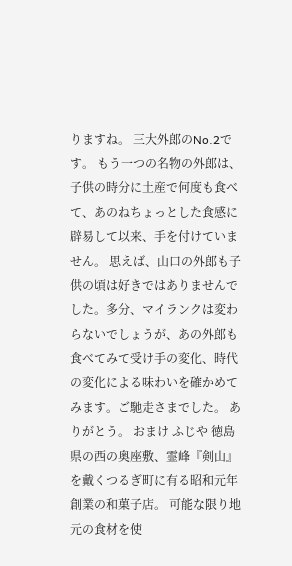りますね。 三大外郎のNo.2です。 もう一つの名物の外郎は、子供の時分に土産で何度も食べて、あのねちょっとした食感に辟易して以来、手を付けていません。 思えば、山口の外郎も子供の頃は好きではありませんでした。多分、マイランクは変わらないでしょうが、あの外郎も食べてみて受け手の変化、時代の変化による味わいを確かめてみます。ご馳走さまでした。 ありがとう。 おまけ ふじや 徳島県の西の奥座敷、霊峰『剣山』を戴くつるぎ町に有る昭和元年創業の和菓子店。 可能な限り地元の食材を使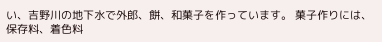い、吉野川の地下水で外郎、餅、和菓子を作っています。 菓子作りには、保存料、着色料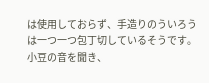は使用しておらず、手造りのういろうは一つ一つ包丁切しているそうです。 小豆の音を聞き、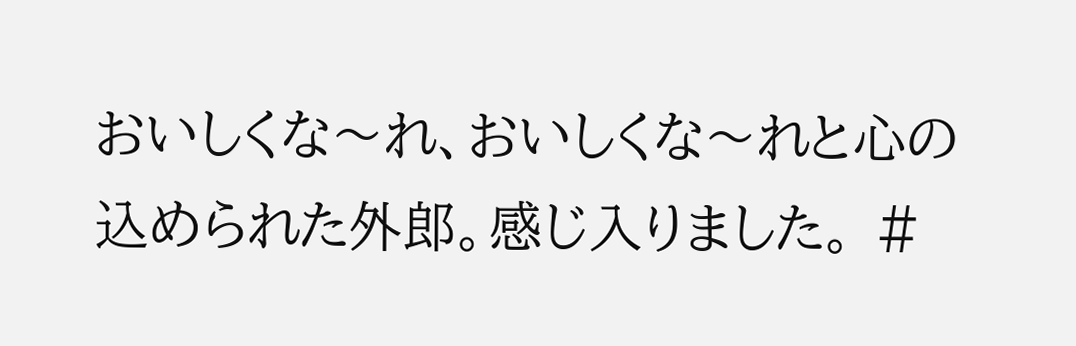おいしくな〜れ、おいしくな〜れと心の込められた外郎。感じ入りました。 #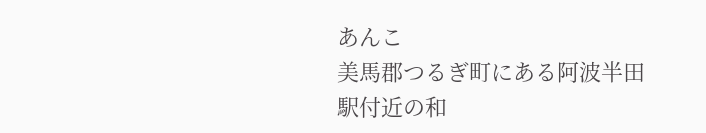あんこ
美馬郡つるぎ町にある阿波半田駅付近の和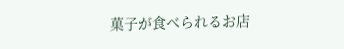菓子が食べられるお店